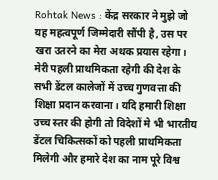Rohtak News : केंद्र सरकार ने मुझे जो यह महत्वपूर्ण जिम्मेदारी सौंपी है, उस पर खरा उतरने का मेरा अथक प्रयास रहेगा। मेरी पहली प्राथमिकता रहेगी की देश के सभी डेंटल कालेजों में उच्च गुणवत्ता की शिक्षा प्रदान करवाना। यदि हमारी शिक्षा उच्च स्तर की होगी तो विदेशों मे भी भारतीय डेंटल चिकित्सकों को पहली प्राथमिकता मिलेगी और हमारे देश का नाम पूरे विश्व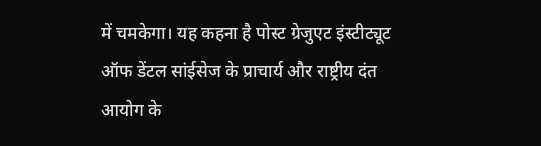में चमकेगा। यह कहना है पोस्ट ग्रेजुएट इंस्टीट्यूट ऑफ डेंटल सांईसेज के प्राचार्य और राष्ट्रीय दंत आयोग के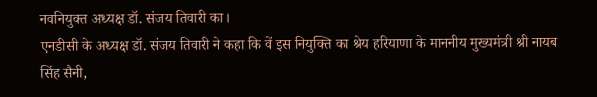नवनियुक्त अध्यक्ष डॉ. संजय तिवारी का।
एनडीसी के अध्यक्ष डॉ. संजय तिवारी ने कहा कि वें इस नियुक्ति का श्रेय हरियाणा के माननीय मुख्यमंत्री श्री नायब सिंह सैनी,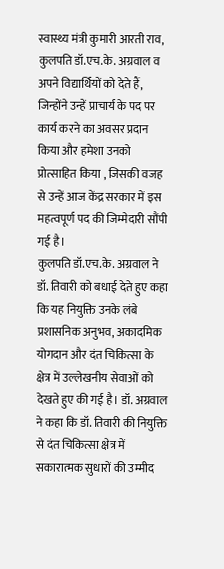स्वास्थ्य मंत्री कुमारी आरती राव, कुलपति डॉ.एच.के. अग्रवाल व अपने विद्यार्थियों को देते हैं, जिन्होंने उन्हें प्राचार्य के पद पर कार्य करने का अवसर प्रदान किया और हमेशा उनको प्रोत्साहित किया , जिसकी वजह से उन्हें आज केंद्र सरकार में इस महत्वपूर्ण पद की जिम्मेदारी सौंपी गई है।
कुलपति डॉ.एच.के. अग्रवाल ने डॉ. तिवारी को बधाई देते हुए कहा कि यह नियुक्ति उनके लंबे प्रशासनिक अनुभव, अकादमिक योगदान और दंत चिकित्सा के क्षेत्र में उल्लेखनीय सेवाओं को देखते हुए की गई है। डॉ. अग्रवाल ने कहा कि डॉ. तिवारी की नियुक्ति से दंत चिकित्सा क्षेत्र में सकारात्मक सुधारों की उम्मीद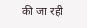की जा रही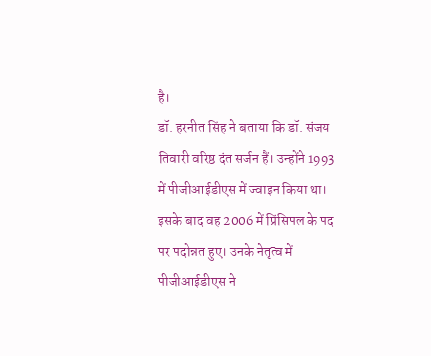है।
डॉ. हरनीत सिंह ने बताया कि डॉ. संजय तिवारी वरिष्ठ दंत सर्जन हैं। उन्होंने 1993 में पीजीआईडीएस में ज्वाइन किया था। इसके बाद वह 2006 में प्रिंसिपल के पद पर पदोन्नत हुए। उनके नेतृत्व में पीजीआईडीएस ने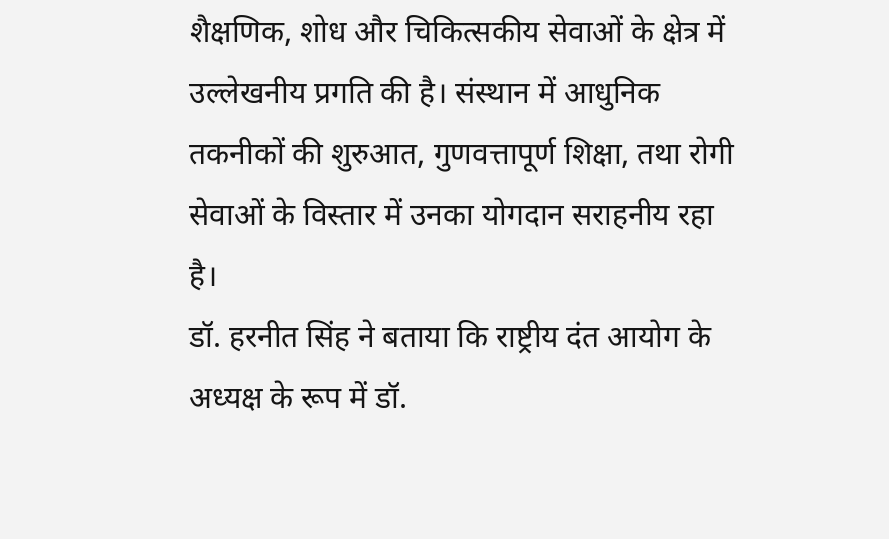शैक्षणिक, शोध और चिकित्सकीय सेवाओं के क्षेत्र में उल्लेखनीय प्रगति की है। संस्थान में आधुनिक तकनीकों की शुरुआत, गुणवत्तापूर्ण शिक्षा, तथा रोगी सेवाओं के विस्तार में उनका योगदान सराहनीय रहा है।
डॉ. हरनीत सिंह ने बताया कि राष्ट्रीय दंत आयोग के अध्यक्ष के रूप में डॉ.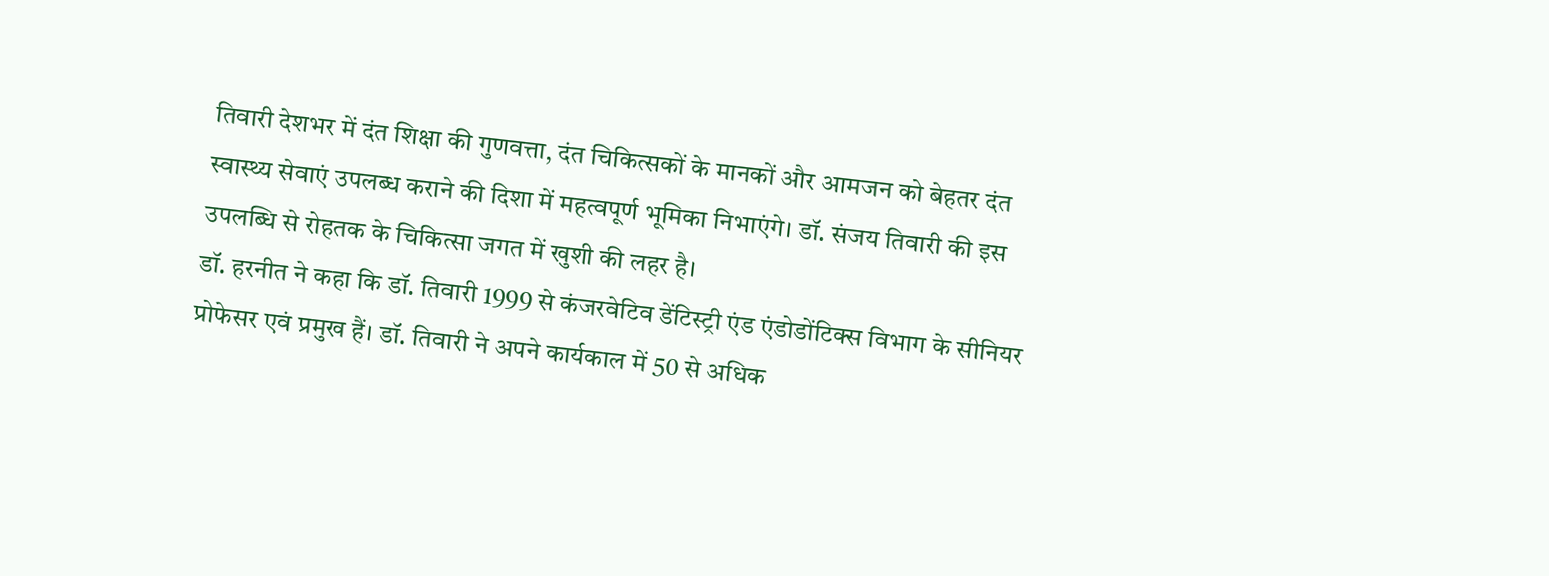तिवारी देशभर में दंत शिक्षा की गुणवत्ता, दंत चिकित्सकों के मानकों और आमजन को बेहतर दंत स्वास्थ्य सेवाएं उपलब्ध कराने की दिशा में महत्वपूर्ण भूमिका निभाएंगे। डॉ. संजय तिवारी की इस उपलब्धि से रोहतक के चिकित्सा जगत में खुशी की लहर है।
डॉ. हरनीत ने कहा कि डॉ. तिवारी 1999 से कंजरवेटिव डेंटिस्ट्री एंड एंडोडोंटिक्स विभाग के सीनियर प्रोफेसर एवं प्रमुख हैं। डॉ. तिवारी ने अपने कार्यकाल में 50 से अधिक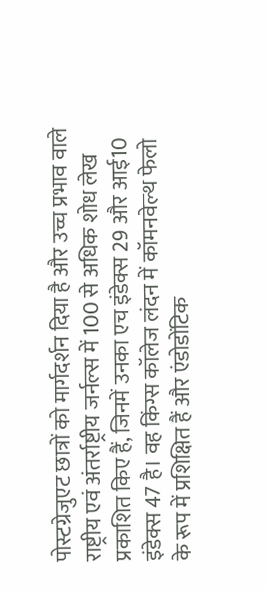पोस्टग्रेजुएट छात्रों को मार्गदर्शन दिया है और उच्च प्रभाव वाले राष्ट्रीय एवं अंतर्राष्ट्रीय जर्नल्स में 100 से अधिक शोध लेख प्रकाशित किए हैं, जिनमें उनका एच इंडेक्स 29 और आई10 इंडेक्स 47 है। वह किंग्स कॉलेज लंदन में कॉमनवेल्थ फेलो के रूप में प्रशिक्षित हैं और एंडोडोंटिक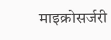माइक्रोसर्जरी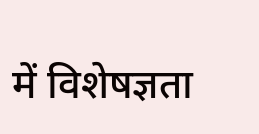में विशेषज्ञता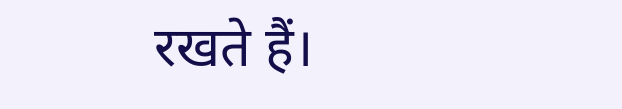रखते हैं।